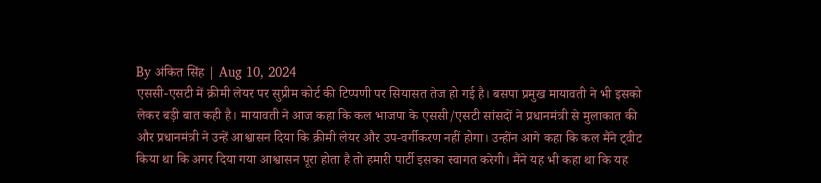By अंकित सिंह | Aug 10, 2024
एससी-एसटी में क्रीमी लेयर पर सुप्रीम कोर्ट की टिप्पणी पर सियासत तेज हो गई है। बसपा प्रमुख मायावती ने भी इसको लेकर बड़ी बात कही है। मायावती ने आज कहा कि कल भाजपा के एससी/एसटी सांसदों ने प्रधानमंत्री से मुलाकात की और प्रधानमंत्री ने उन्हें आश्वासन दिया कि क्रीमी लेयर और उप-वर्गीकरण नहीं होगा। उन्होंन आगे कहा कि कल मैंने ट्वीट किया था कि अगर दिया गया आश्वासन पूरा होता है तो हमारी पार्टी इसका स्वागत करेगी। मैंने यह भी कहा था कि यह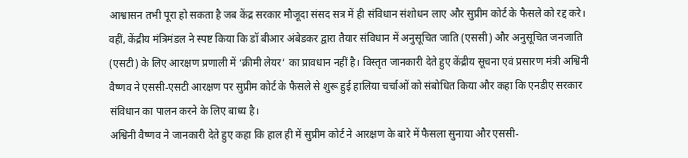आश्वासन तभी पूरा हो सकता है जब केंद्र सरकार मौजूदा संसद सत्र में ही संविधान संशोधन लाए और सुप्रीम कोर्ट के फैसले को रद्द करे।
वहीं, केंद्रीय मंत्रिमंडल ने स्पष्ट किया कि डॉ बीआर अंबेडकर द्वारा तैयार संविधान में अनुसूचित जाति (एससी) और अनुसूचित जनजाति (एसटी) के लिए आरक्षण प्रणाली में ‘क्रीमी लेयर’ का प्रावधान नहीं है। विस्तृत जानकारी देते हुए केंद्रीय सूचना एवं प्रसारण मंत्री अश्विनी वैष्णव ने एससी-एसटी आरक्षण पर सुप्रीम कोर्ट के फैसले से शुरू हुई हालिया चर्चाओं को संबोधित किया और कहा कि एनडीए सरकार संविधान का पालन करने के लिए बाध्य है।
अश्विनी वैष्णव ने जानकारी देते हुए कहा कि हाल ही में सुप्रीम कोर्ट ने आरक्षण के बारे में फैसला सुनाया और एससी-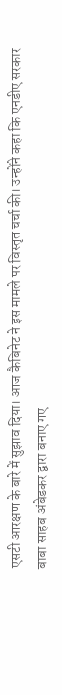एसटी आरक्षण के बारे में सुझाव दिया। आज कैबिनेट ने इस मामले पर विस्तृत चर्चा की। उन्होंने कहा कि एनडीए सरकार बाबा साहब अंबेडकर द्वारा बनाए गए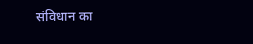संविधान का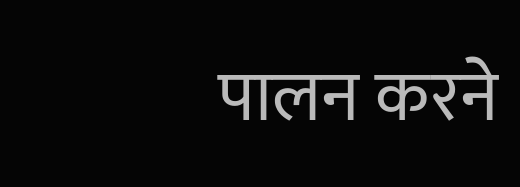पालन करने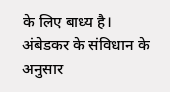के लिए बाध्य है। अंबेडकर के संविधान के अनुसार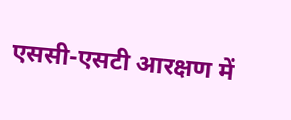एससी-एसटी आरक्षण में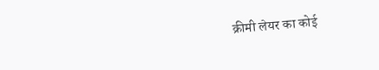क्रीमी लेयर का कोई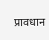प्रावधान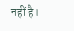नहीं है।